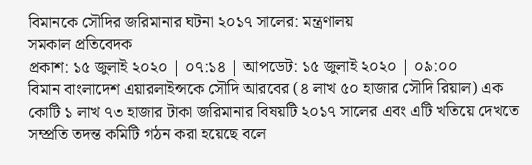বিমানকে সৌদির জরিমানার ঘটনা ২০১৭ সালের: মন্ত্রণালয়
সমকাল প্রতিবেদক
প্রকাশ: ১৫ জুলাই ২০২০ | ০৭:১৪ | আপডেট: ১৫ জুলাই ২০২০ | ০৯:০০
বিমান বাংলাদেশ এয়ারলাইন্সকে সৌদি আরবের (৪ লাখ ৫০ হাজার সৌদি রিয়াল) এক কোটি ১ লাখ ৭৩ হাজার টাকা জরিমানার বিষয়টি ২০১৭ সালের এবং এটি খতিয়ে দেখতে সম্প্রতি তদন্ত কমিটি গঠন করা হয়েছে বলে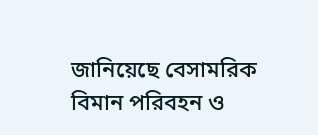জানিয়েছে বেসামরিক বিমান পরিবহন ও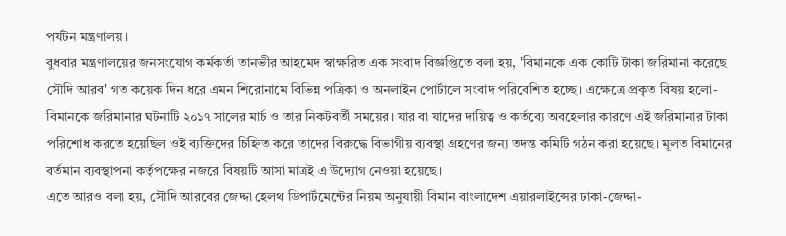পর্যটন মন্ত্রণালয়।
বুধবার মন্ত্রণালয়ের জনসংযোগ কর্মকর্তা তানভীর আহমেদ স্বাক্ষরিত এক সংবাদ বিজ্ঞপ্তিতে বলা হয়, 'বিমানকে এক কোটি টাকা জরিমানা করেছে সৌদি আরব' গত কয়েক দিন ধরে এমন শিরোনামে বিভিন্ন পত্রিকা ও অনলাইন পোর্টালে সংবাদ পরিবেশিত হচ্ছে। এক্ষেত্রে প্রকৃত বিষয় হলো- বিমানকে জরিমানার ঘটনাটি ২০১৭ সালের মার্চ ও তার নিকটবর্তী সময়ের। যার বা যাদের দায়িত্ব ও কর্তব্যে অবহেলার কারণে এই জরিমানার টাকা পরিশোধ করতে হয়েছিল ওই ব্যক্তিদের চিহ্নিত করে তাদের বিরুদ্ধে বিভাগীয় ব্যবস্থা গ্রহণের জন্য তদন্ত কমিটি গঠন করা হয়েছে। মূলত বিমানের বর্তমান ব্যবস্থাপনা কর্তৃপক্ষের নজরে বিষয়টি আসা মাত্রই এ উদ্যোগ নেওয়া হয়েছে।
এতে আরও বলা হয়, সৌদি আরবের জেদ্দা হেলথ ডিপার্টমেন্টের নিয়ম অনুযায়ী বিমান বাংলাদেশ এয়ারলাইন্সের ঢাকা-জেদ্দা-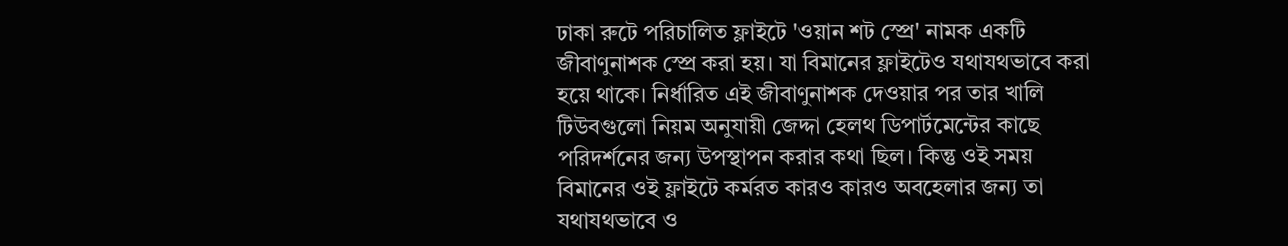ঢাকা রুটে পরিচালিত ফ্লাইটে 'ওয়ান শট স্প্রে' নামক একটি জীবাণুনাশক স্প্রে করা হয়। যা বিমানের ফ্লাইটেও যথাযথভাবে করা হয়ে থাকে। নির্ধারিত এই জীবাণুনাশক দেওয়ার পর তার খালি টিউবগুলো নিয়ম অনুযায়ী জেদ্দা হেলথ ডিপার্টমেন্টের কাছে পরিদর্শনের জন্য উপস্থাপন করার কথা ছিল। কিন্তু ওই সময় বিমানের ওই ফ্লাইটে কর্মরত কারও কারও অবহেলার জন্য তা যথাযথভাবে ও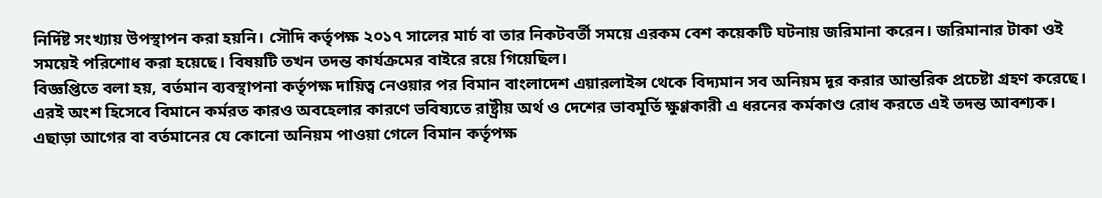নির্দিষ্ট সংখ্যায় উপস্থাপন করা হয়নি। সৌদি কর্তৃপক্ষ ২০১৭ সালের মার্চ বা তার নিকটবর্তী সময়ে এরকম বেশ কয়েকটি ঘটনায় জরিমানা করেন। জরিমানার টাকা ওই সময়েই পরিশোধ করা হয়েছে। বিষয়টি তখন তদন্ত কার্যক্রমের বাইরে রয়ে গিয়েছিল।
বিজ্ঞপ্তিতে বলা হয়, বর্তমান ব্যবস্থাপনা কর্তৃপক্ষ দায়িত্ব নেওয়ার পর বিমান বাংলাদেশ এয়ারলাইন্স থেকে বিদ্যমান সব অনিয়ম দূর করার আন্তরিক প্রচেষ্টা গ্রহণ করেছে। এরই অংশ হিসেবে বিমানে কর্মরত কারও অবহেলার কারণে ভবিষ্যতে রাষ্ট্রীয় অর্থ ও দেশের ভাবমূর্তি ক্ষুণ্ণকারী এ ধরনের কর্মকাণ্ড রোধ করতে এই তদন্ত আবশ্যক। এছাড়া আগের বা বর্তমানের যে কোনো অনিয়ম পাওয়া গেলে বিমান কর্তৃপক্ষ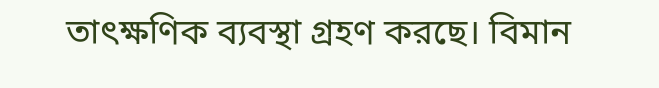তাৎক্ষণিক ব্যবস্থা গ্রহণ করছে। বিমান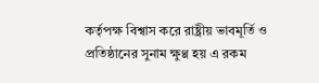কর্তৃপক্ষ বিশ্বাস করে রাষ্ট্রীয় ভাবমূর্তি ও প্রতিষ্ঠানের সুনাম ক্ষুণ্ণ হয় এ রকম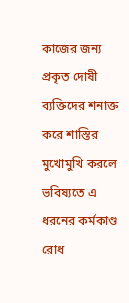কাজের জন্য প্রকৃত দোষী ব্যক্তিদের শনাক্ত করে শাস্তির মুখোমুখি করলে ভবিষ্যতে এ ধরনের কর্মকাণ্ড রোধ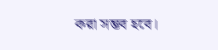করা সম্ভব হবে।